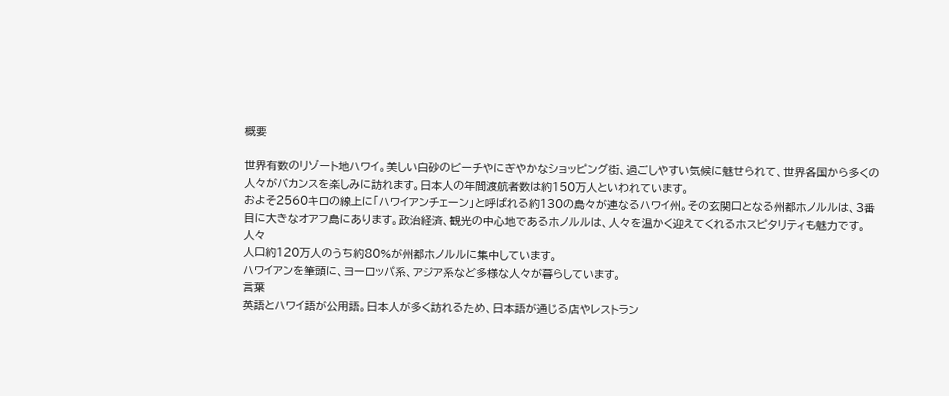概要

世界有数のリゾート地ハワイ。美しい白砂のビーチやにぎやかなショッピング街、過ごしやすい気候に魅せられて、世界各国から多くの人々がバカンスを楽しみに訪れます。日本人の年間渡航者数は約150万人といわれています。
およそ2560キロの線上に「ハワイアンチェーン」と呼ばれる約130の島々が連なるハワイ州。その玄関口となる州都ホノルルは、3番目に大きなオアフ島にあります。政治経済、観光の中心地であるホノルルは、人々を温かく迎えてくれるホスピタリティも魅力です。
人々
人口約120万人のうち約80%が州都ホノルルに集中しています。
ハワイアンを筆頭に、ヨーロッパ系、アジア系など多様な人々が暮らしています。
言葉
英語とハワイ語が公用語。日本人が多く訪れるため、日本語が通じる店やレストラン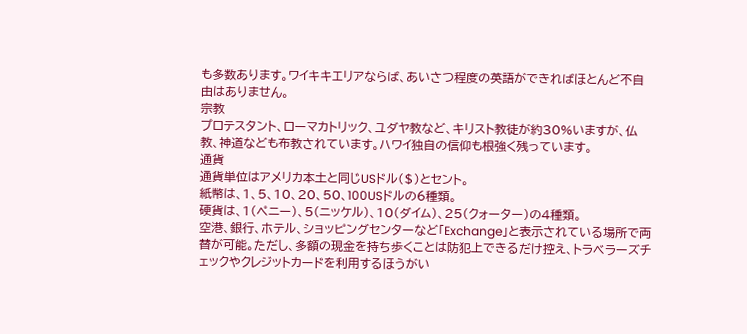も多数あります。ワイキキエリアならば、あいさつ程度の英語ができればほとんど不自由はありません。
宗教
プロテスタント、ローマカトリック、ユダヤ教など、キリスト教徒が約30%いますが、仏教、神道なども布教されています。ハワイ独自の信仰も根強く残っています。
通貨
通貨単位はアメリカ本土と同じUSドル($)とセント。
紙幣は、1、5、10、20、50、100USドルの6種類。
硬貨は、1(ペニー)、5(ニッケル)、10(ダイム)、25(クォーター)の4種類。
空港、銀行、ホテル、ショッピングセンターなど「Exchange」と表示されている場所で両替が可能。ただし、多額の現金を持ち歩くことは防犯上できるだけ控え、トラベラーズチェックやクレジットカードを利用するほうがい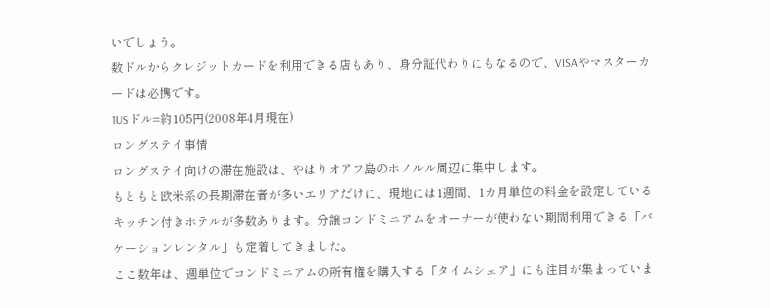いでしょう。
数ドルからクレジットカードを利用できる店もあり、身分証代わりにもなるので、VISAやマスターカードは必携です。
1USドル=約105円(2008年4月現在)
ロングステイ事情
ロングステイ向けの滞在施設は、やはりオアフ島のホノルル周辺に集中します。
もともと欧米系の長期滞在者が多いエリアだけに、現地には1週間、1カ月単位の料金を設定しているキッチン付きホテルが多数あります。分譲コンドミニアムをオーナーが使わない期間利用できる「バケーションレンタル」も定着してきました。
ここ数年は、週単位でコンドミニアムの所有権を購入する「タイムシェア」にも注目が集まっていま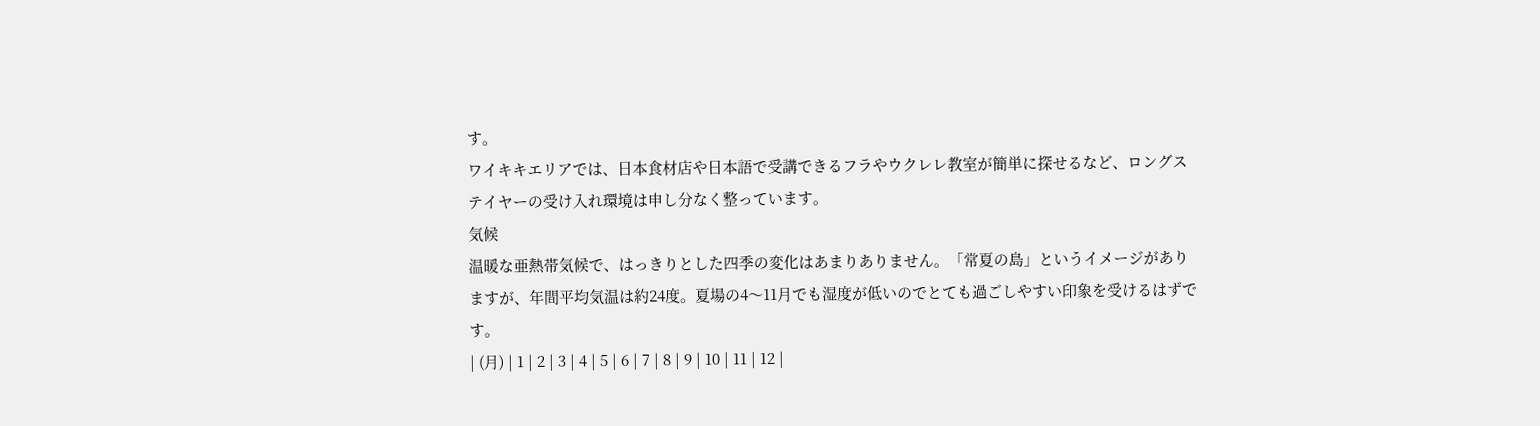す。
ワイキキエリアでは、日本食材店や日本語で受講できるフラやウクレレ教室が簡単に探せるなど、ロングステイヤーの受け入れ環境は申し分なく整っています。
気候
温暖な亜熱帯気候で、はっきりとした四季の変化はあまりありません。「常夏の島」というイメージがありますが、年間平均気温は約24度。夏場の4〜11月でも湿度が低いのでとても過ごしやすい印象を受けるはずです。
| (月) | 1 | 2 | 3 | 4 | 5 | 6 | 7 | 8 | 9 | 10 | 11 | 12 |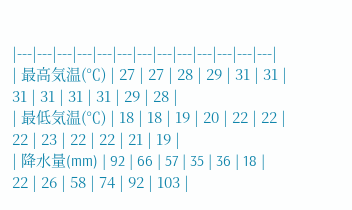|---|---|---|---|---|---|---|---|---|---|---|---|---|
| 最高気温(℃) | 27 | 27 | 28 | 29 | 31 | 31 | 31 | 31 | 31 | 31 | 29 | 28 |
| 最低気温(℃) | 18 | 18 | 19 | 20 | 22 | 22 | 22 | 23 | 22 | 22 | 21 | 19 |
| 降水量(mm) | 92 | 66 | 57 | 35 | 36 | 18 | 22 | 26 | 58 | 74 | 92 | 103 |